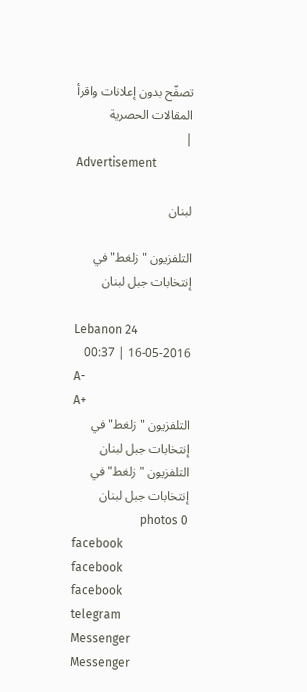تصفّح بدون إعلانات واقرأ المقالات الحصرية
|
Advertisement

لبنان

التلفزيون "زلغط" في إنتخابات جبل لبنان

Lebanon 24
16-05-2016 | 00:37
A-
A+
التلفزيون "زلغط" في إنتخابات جبل لبنان
التلفزيون "زلغط" في إنتخابات جبل لبنان photos 0
facebook
facebook
facebook
telegram
Messenger
Messenger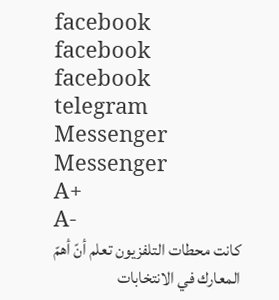facebook
facebook
facebook
telegram
Messenger
Messenger
A+
A-
كانت محطات التلفزيون تعلم أنّ أهمّ المعارك في الانتخابات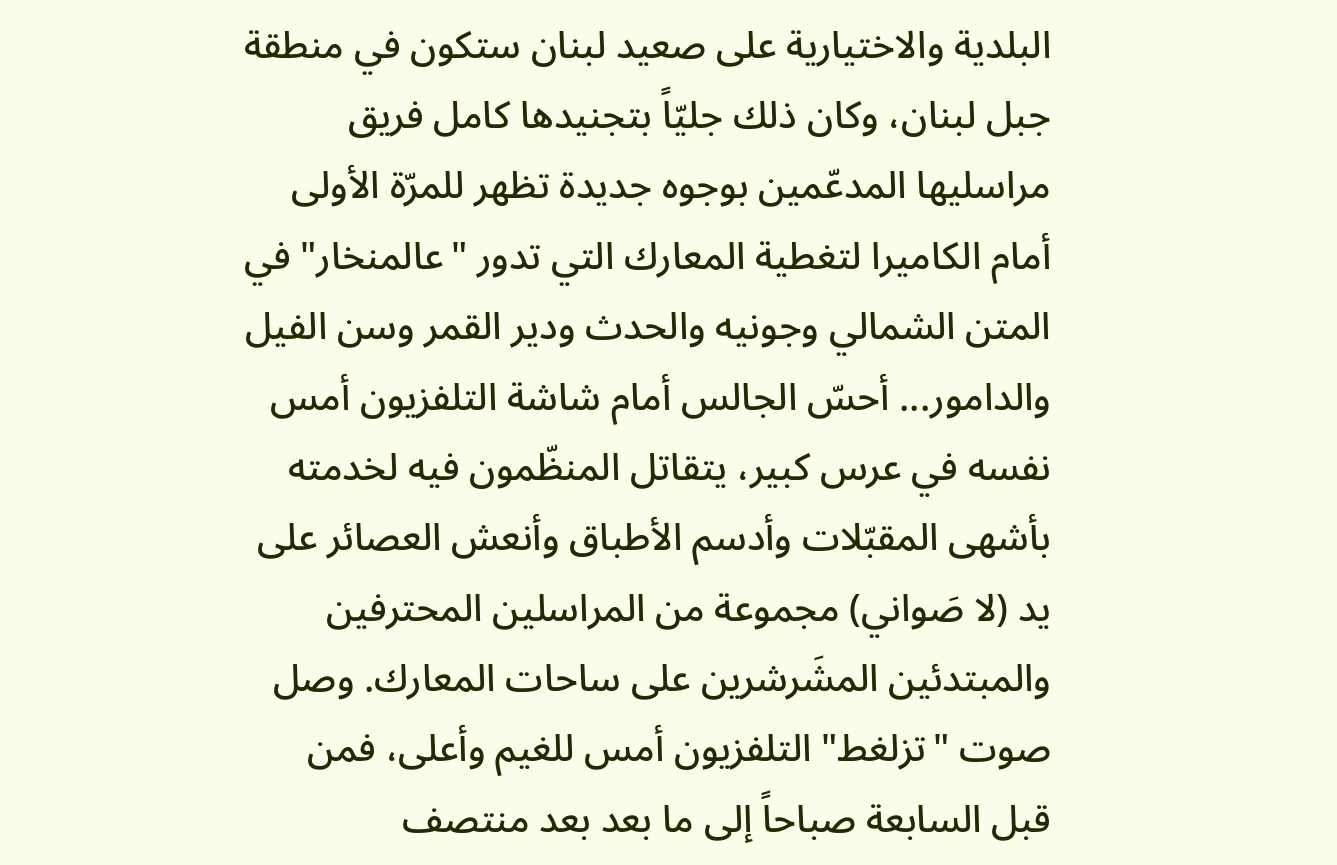البلدية والاختيارية على صعيد لبنان ستكون في منطقة جبل لبنان، وكان ذلك جليّاً بتجنيدها كامل فريق مراسليها المدعّمين بوجوه جديدة تظهر للمرّة الأولى أمام الكاميرا لتغطية المعارك التي تدور "عالمنخار" في المتن الشمالي وجونيه والحدث ودير القمر وسن الفيل والدامور... أحسّ الجالس أمام شاشة التلفزيون أمس نفسه في عرس كبير، يتقاتل المنظّمون فيه لخدمته بأشهى المقبّلات وأدسم الأطباق وأنعش العصائر على يد (لا صَواني) مجموعة من المراسلين المحترفين والمبتدئين المشَرشرين على ساحات المعارك. وصل صوت "تزلغط" التلفزيون أمس للغيم وأعلى، فمن قبل السابعة صباحاً إلى ما بعد بعد منتصف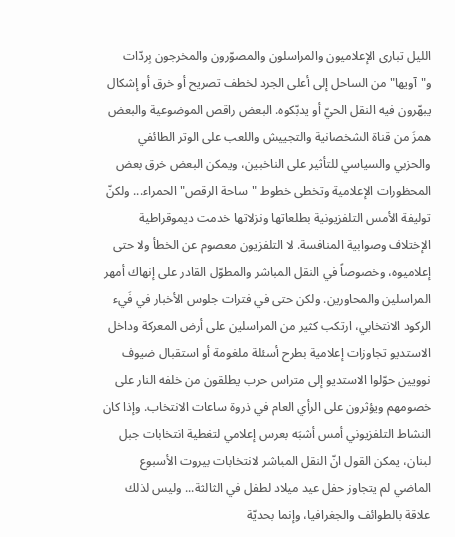الليل تبارى الإعلاميون والمراسلون والمصوّرون والمخرجون بِردّات و"آويها" من الساحل إلى أعلى الجرد لخطف تصريح أو خرق أو إشكال يبهّرون فيه النقل الحيّ أو يدبّكوه. البعض راقص الموضوعية والبعض همزَ من قناة الشخصانية والتجييش واللعب على الوتر الطائفي والحزبي والسياسي للتأثير على الناخبين، ويمكن البعض خرق بعض المحظورات الإعلامية وتخطى خطوط "ساحة الرقص" الحمراء... ولكنّ توليفة الأمس التلفزيونية بطلعاتها ونزلاتها خدمت ديموقراطية الإختلاف وصوابية المنافسة. لا التلفزيون معصوم عن الخطأ ولا حتى إعلاميوه، وخصوصاً في النقل المباشر والمطوّل القادر على إنهاك أمهر المراسلين والمحاورين. ولكن حتى في فترات جلوس الأخبار في فَيء الركود الانتخابي، ارتكب كثير من المراسلين على أرض المعركة وداخل الاستديو تجاوزات إعلامية بطرح أسئلة ملغومة أو استقبال ضيوف نوويين حوّلوا الاستديو إلى متراس حرب يطلقون من خلفه النار على خصومهم ويؤثرون على الرأي العام في ذروة ساعات الانتخاب. وإذا كان النشاط التلفزيوني أمس أشبَه بعرس إعلامي لتغطية انتخابات جبل لبنان، يمكن القول انّ النقل المباشر لانتخابات بيروت الأسبوع الماضي لم يتجاوز حفل عيد ميلاد لطفل في الثالثة... وليس لذلك علاقة بالطوائف والجغرافيا، وإنما بحديّة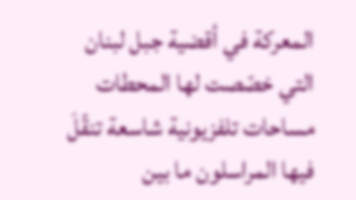المعركة في أقضية جبل لبنان التي خصّصت لها المحطات مساحات تلفزيونية شاسعة تنقّلَ فيها المراسلون ما بين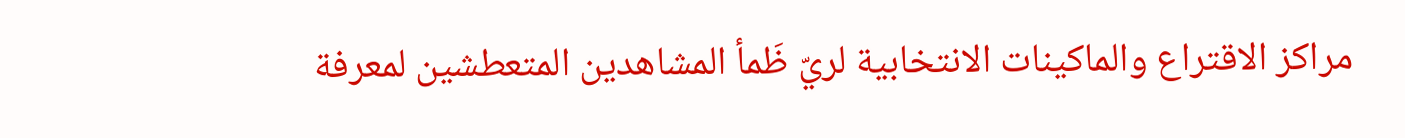مراكز الاقتراع والماكينات الانتخابية لريّ ظَمأ المشاهدين المتعطشين لمعرفة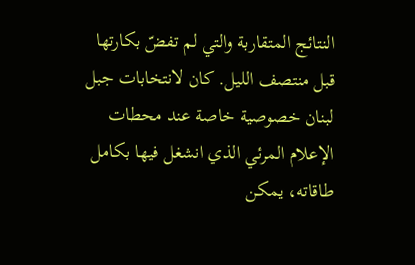النتائج المتقاربة والتي لم تفضّ بكارتها قبل منتصف الليل. كان لانتخابات جبل لبنان خصوصية خاصة عند محطات الإعلام المرئي الذي انشغل فيها بكامل طاقاته، يمكن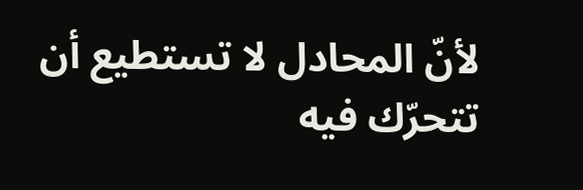لأنّ المحادل لا تستطيع أن تتحرّك فيه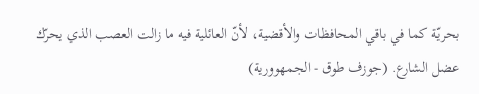بحريّة كما في باقي المحافظات والأقضية، لأنّ العائلية فيه ما زالت العصب الذي يحرّك عضل الشارع. (جوزف طوق - الجمهوورية)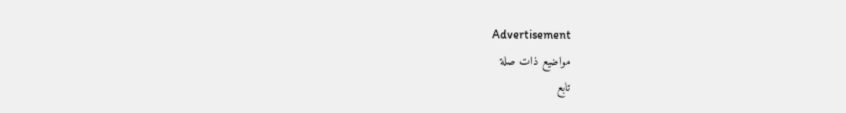Advertisement
مواضيع ذات صلة
تابع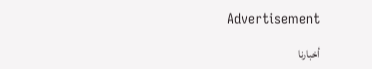Advertisement

أخبارنا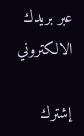عبر بريدك الالكتروني

إشترك